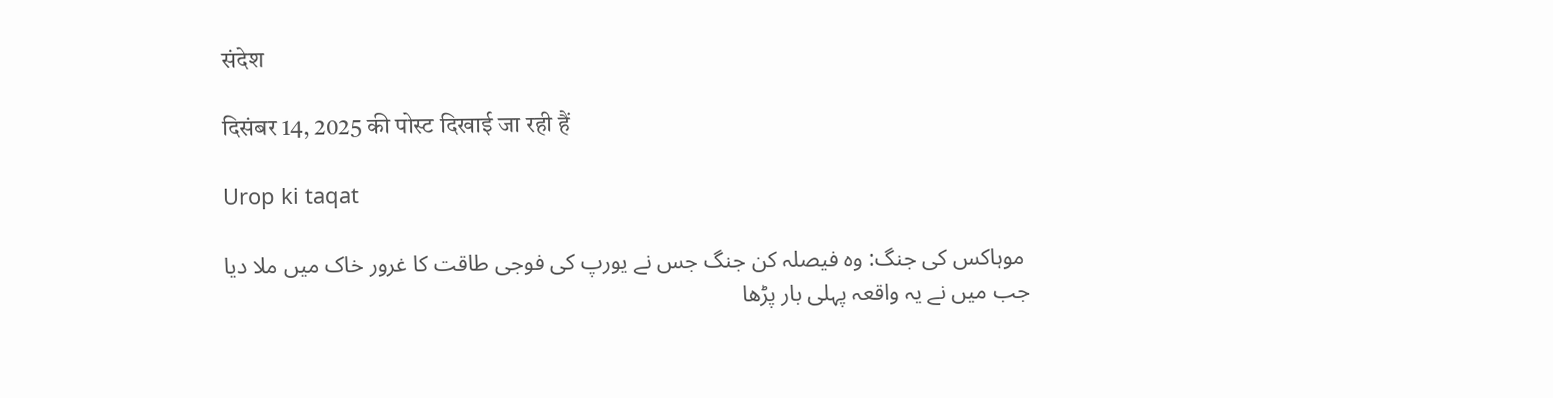संदेश

दिसंबर 14, 2025 की पोस्ट दिखाई जा रही हैं

Urop ki taqat

 موہاکس کی جنگ: وہ فیصلہ کن جنگ جس نے یورپ کی فوجی طاقت کا غرور خاک میں ملا دیا جب میں نے یہ واقعہ پہلی بار پڑھا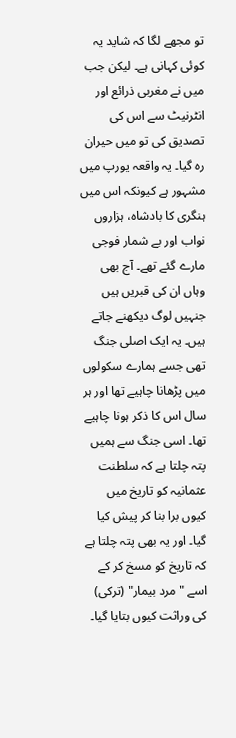تو مجھے لگا کہ شاید یہ کوئی کہانی ہے۔ لیکن جب میں نے مغربی ذرائع اور انٹرنیٹ سے اس کی تصدیق کی تو میں حیران رہ گیا۔ یہ واقعہ یورپ میں مشہور ہے کیونکہ اس میں ہنگری کا بادشاہ، ہزاروں نواب اور بے شمار فوجی مارے گئے تھے۔ آج بھی وہاں ان کی قبریں ہیں جنہیں لوگ دیکھنے جاتے ہیں۔ یہ ایک اصلی جنگ تھی جسے ہمارے سکولوں میں پڑھانا چاہیے تھا اور ہر سال اس کا ذکر ہونا چاہیے تھا۔ اسی جنگ سے ہمیں پتہ چلتا ہے کہ سلطنت عثمانیہ کو تاریخ میں کیوں برا بنا کر پیش کیا گیا۔ اور یہ بھی پتہ چلتا ہے کہ تاریخ کو مسخ کر کے اسے "مرد بیمار" (ترکی) کی وراثت کیوں بتایا گیا۔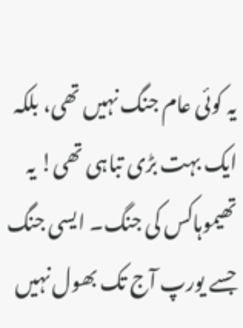یہ کوئی عام جنگ نہیں تھی، بلکہ ایک بہت بڑی تباہی تھی! یہ تھیموہاکس کی جنگ۔ ایسی جنگ جسے یورپ آج تک بھول نہیں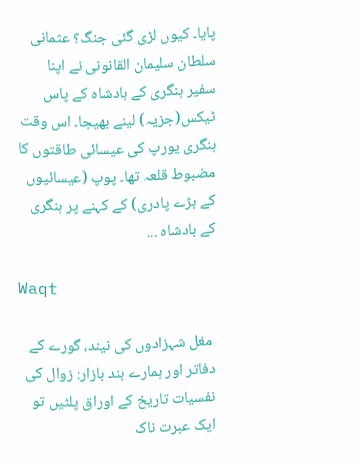پایا۔ کیوں لڑی گئی جنگ؟ عثمانی سلطان سلیمان القانونی نے اپنا سفیر ہنگری کے بادشاہ کے پاس ٹیکس(جزیہ) لینے بھیجا۔ اس وقت ہنگری یورپ کی عیسائی طاقتوں کا مضبوط قلعہ تھا۔ پوپ (عیسائیوں کے بڑے پادری) کے کہنے پر ہنگری کے بادشاہ ...

Waqt

 مغل شہزادوں کی نیند، گورے کے دفاتر اور ہمارے بند بازار: زوال کی نفسیات تاریخ کے اوراق پلٹیں تو ایک عبرت ناک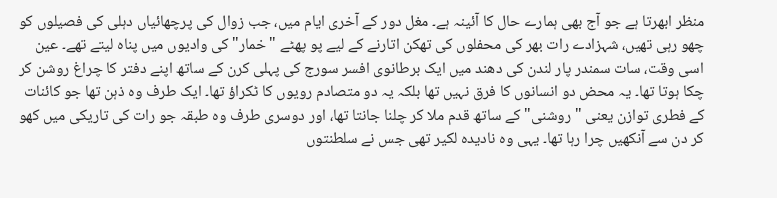منظر ابھرتا ہے جو آج بھی ہمارے حال کا آئینہ ہے۔ مغل دور کے آخری ایام میں، جب زوال کی پرچھائیاں دہلی کی فصیلوں کو چھو رہی تھیں، شہزادے رات بھر کی محفلوں کی تھکن اتارنے کے لیے پو پھٹے "خمار" کی وادیوں میں پناہ لیتے تھے۔ عین اسی وقت، سات سمندر پار لندن کی دھند میں ایک برطانوی افسر سورج کی پہلی کرن کے ساتھ اپنے دفتر کا چراغ روشن کر چکا ہوتا تھا۔ یہ محض دو انسانوں کا فرق نہیں تھا بلکہ یہ دو متصادم رویوں کا ٹکراؤ تھا۔ ایک طرف وہ ذہن تھا جو کائنات کے فطری توازن یعنی "روشنی" کے ساتھ قدم ملا کر چلنا جانتا تھا، اور دوسری طرف وہ طبقہ جو رات کی تاریکی میں کھو کر دن سے آنکھیں چرا رہا تھا۔ یہی وہ نادیدہ لکیر تھی جس نے سلطنتوں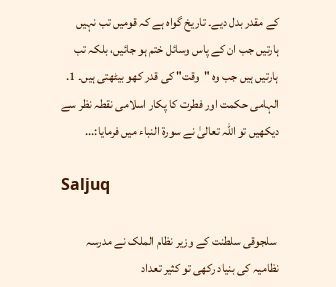کے مقدر بدل دیے۔ تاریخ گواہ ہے کہ قومیں تب نہیں ہارتیں جب ان کے پاس وسائل ختم ہو جائیں، بلکہ تب ہارتیں ہیں جب وہ "وقت" کی قدر کھو بیٹھتی ہیں۔ 1. الہامی حکمت اور فطرت کا پکار اسلامی نقطہ نظر سے دیکھیں تو اللہ تعالیٰ نے سورۃ النباء میں فرمایا:...

Saljuq

 سلجوقی سلطنت کے وزیر نظام الملک نے مدرسہ نظامیہ کی بنیاد رکھی تو کثیر تعداد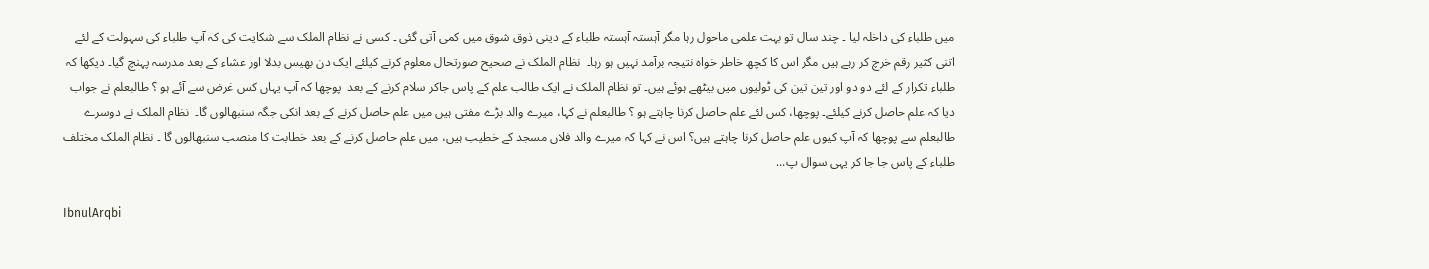میں طلباء کی داخلہ لیا ۔ چند سال تو بہت علمی ماحول رہا مگر آہستہ آہستہ طلباء کے دینی ذوق شوق میں کمی آتی گئی ۔ کسی نے نظام الملک سے شکایت کی کہ آپ طلباء کی سہولت کے لئے اتنی کثیر رقم خرچ کر رہے ہیں مگر اس کا کچھ خاطر خواہ نتیجہ برآمد نہیں ہو رہا۔  نظام الملک نے صحیح صورتحال معلوم کرنے کیلئے ایک دن بھیس بدلا اور عشاء کے بعد مدرسہ پہنچ گیا۔ دیکھا کہ طلباء تکرار کے لئے دو دو اور تین تین کی ٹولیوں میں بیٹھے ہوئے ہیں۔ تو نظام الملک نے ایک طالب علم کے پاس جاکر سلام کرنے کے بعد  پوچھا کہ آپ یہاں کس غرض سے آئے ہو ؟ طالبعلم نے جواب دیا کہ علم حاصل کرنے کیلئے۔ پوچھا، کس لئے علم حاصل کرنا چاہتے ہو ؟ طالبعلم نے کہا، میرے والد بڑے مفتی ہیں میں علم حاصل کرنے کے بعد انکی جگہ سنبھالوں گا۔  نظام الملک نے دوسرے طالبعلم سے پوچھا کہ آپ کیوں علم حاصل کرنا چاہتے ہیں؟ اس نے کہا کہ میرے والد فلاں مسجد کے خطیب ہیں، میں علم حاصل کرنے کے بعد خطابت کا منصب سنبھالوں گا ۔ نظام الملک مختلف طلباء کے پاس جا جا کر یہی سوال پ...

IbnulArqbi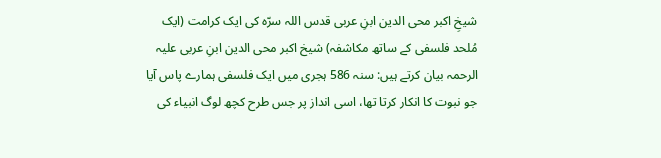شیخِ اکبر محی الدین ابنِ عربی قدس اللہ سرّہ کی ایک کرامت (ایک مُلحد فلسفی کے ساتھ مکاشفہ) شیخ اکبر محی الدین ابنِ عربی علیہ الرحمہ بیان کرتے ہیں: سنہ 586 ہجری میں ایک فلسفی ہمارے پاس آیا جو نبوت کا انکار کرتا تھا، اسی انداز پر جس طرح کچھ لوگ انبیاء کی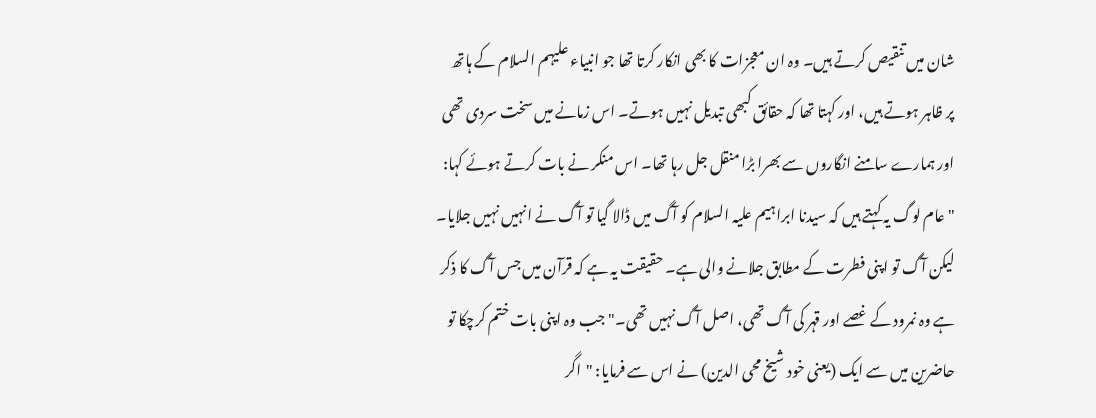شان میں تنقیص کرتے ہیں۔ وہ ان معجزات کا بھی انکار کرتا تھا جو انبیاء علیہم السلام کے ہاتھ پر ظاہر ہوتے ہیں، اور کہتا تھا کہ حقائق کبھی تبدیل نہیں ہوتے۔ اس زمانے میں سخت سردی تھی اور ہمارے سامنے انگاروں سے بھرا بڑا منقل جل رہا تھا۔ اس منکر نے بات کرتے ہوئے کہا: "عام لوگ یہ کہتے ہیں کہ سیدنا ابراہیم علیہ السلام کو آگ میں ڈالا گیا تو آگ نے انہیں نہیں جلایا۔ لیکن آگ تو اپنی فطرت کے مطابق جلانے والی ہے۔ حقیقت یہ ہے کہ قرآن میں جس آگ کا ذکر ہے وہ نمرود کے غصے اور قہر کی آگ تھی، اصل آگ نہیں تھی۔" جب وہ اپنی بات ختم کرچکا تو حاضرین میں سے ایک (یعنی خود شیخ محی الدین) نے اس سے فرمایا: "اگر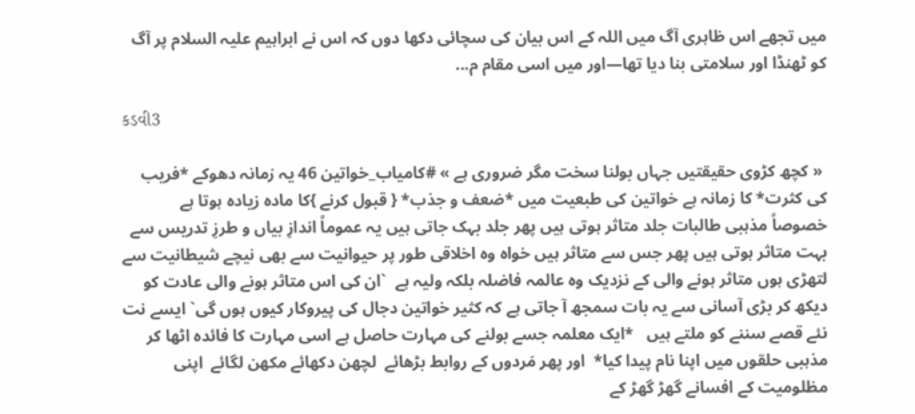میں تجھے اس ظاہری آگ میں اللہ کے اس بیان کی سچائی دکھا دوں کہ اس نے ابراہیم علیہ السلام پر آگ کو ٹھنڈا اور سلامتی بنا دیا تھا—اور میں اسی مقام م...

કડવી3

 « کچھ کڑوی حقیقتیں جہاں بولنا سخت مگر ضروری ہے » #کامیاب_خواتین 46 یہ زمانہ دھوکے *فریب کی کثرت* کا زمانہ ہے خواتین کی طبعیت میں *ضعف و جذب* { قبول کرنے }کا مادہ زیادہ ہوتا ہے  خصوصاً مذہبی طالبات جلد متاثر ہوتی ہیں پھر جلد بہک جاتی ہیں یہ عموماً اندازِ بیاں و طرزِ تدریس سے بہت متاثر ہوتی ہیں پھر جس سے متاثر ہیں خواہ وہ اخلاقی طور پر حیوانیت سے بھی نیچے شیطانیت سے لتھڑی ہوں متاثر ہونے والی کے نزدیک وہ عالمہ فاضلہ بلکہ ولیہ ہے  `ان کی اس متاثر ہونے والی عادت کو دیکھ کر بڑی آسانی سے یہ بات سمجھ آ جاتی ہے کہ کثیر خواتین دجال کی پیروکار کیوں ہوں گی` ایسے نت نئے قصے سننے کو ملتے ہیں   *ایک معلمہ جسے بولنے کی مہارت حاصل ہے اسی مہارت کا فائدہ اٹھا کر مذہبی حلقوں میں اپنا نام پیدا کیا*  اور پھر مَردوں کے روابط بڑھائے  لچھن دکھائے مکھن لگائے  اپنی مظلومیت کے افسانے گھڑ گھڑ کے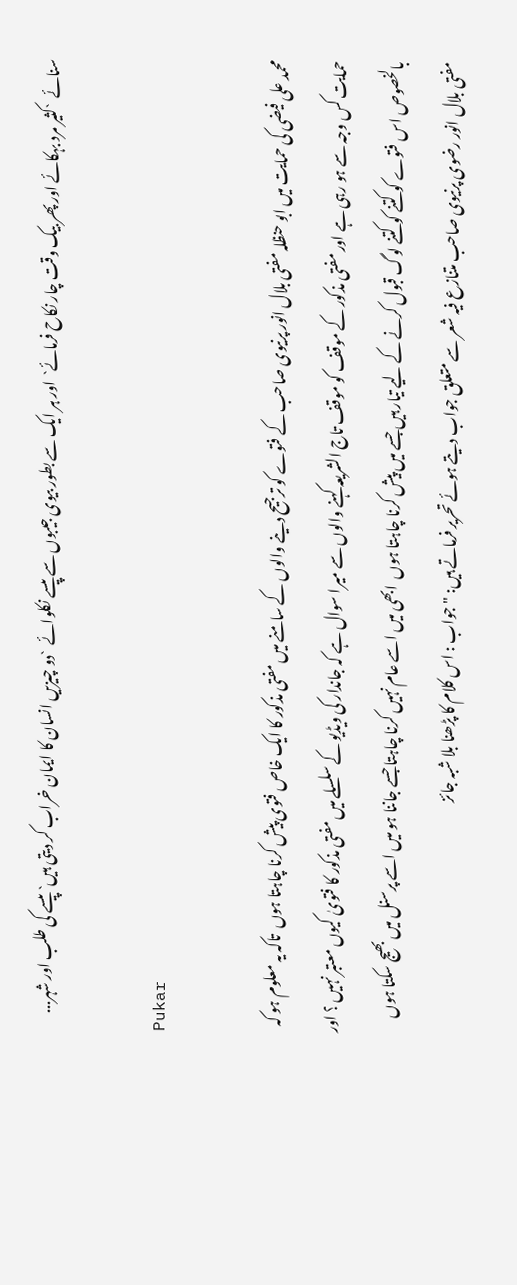سنائے  `کثیر مرد بہکائے اور پھر بیک وقت چار نکاح فرمائے`  اور ہر ایک سے بطور بیوی جیبوں سے پیسے نکلوائے  `دو چیزیں انسان کا ایمان خراب کر دیتی ہیں` پیسے کی طلب اور شہر...

Pukar

محمد علی فیضی کی حمایت میں ابو حنظلہ مفتی بلال انور پرنیوی صاحب کے فتوے کو ترجیح دینے والوں کے سامنے میں مفتی مذکور کا ایک خاص فتوی پیش کرنا چاہتا ہوں  تاکہ یہ معلوم ہو کہ حمایت کس وجہ سے ہو رہی ہے اور مفتی مذکور کے موقف کو موقف تاج الشریعہ کہنے والوں سے میرا سوال ہے کہ جاندار کی ویڈیو کے سلسلے میں مفتی مذکور کا فتویٰ کیوں معتبر نہیں ؟ اور بالخصوص اس فتوے کو کتنے کو کتنے لوگ قبول کرنے کے لیے تیار ہیں جسے میں پیش کرنا چاہتا ہوں  ابھی میں اسے عام نہیں کرنا چاہتا جسے جاننا ہو میں اسے پرسنل میں بھیج سکتا ہوں  مفتی بلال انور رضوی پرنیوی صاحب متنازع فیہ شعر سے متعلق جواب دیتے ہوئے تحریر فرماتے ہیں: "جواب : اس کلام کا پڑھنا بلا شبہ جائز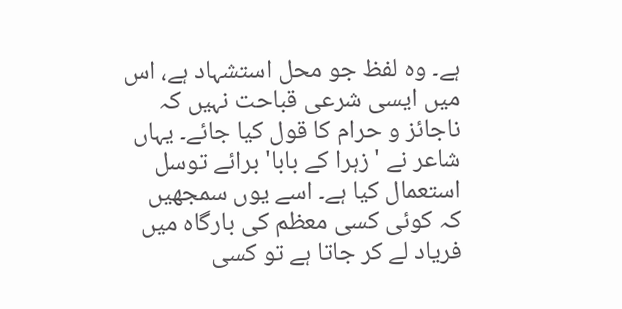ہے۔ وہ لفظ جو محل استشہاد ہے، اس میں ایسی شرعی قباحت نہیں کہ ناجائز و حرام کا قول کیا جائے۔ یہاں شاعر نے 'زہرا کے بابا' برائے توسل استعمال کیا ہے۔ اسے یوں سمجھیں کہ کوئی کسی معظم کی بارگاہ میں فریاد لے کر جاتا ہے تو کسی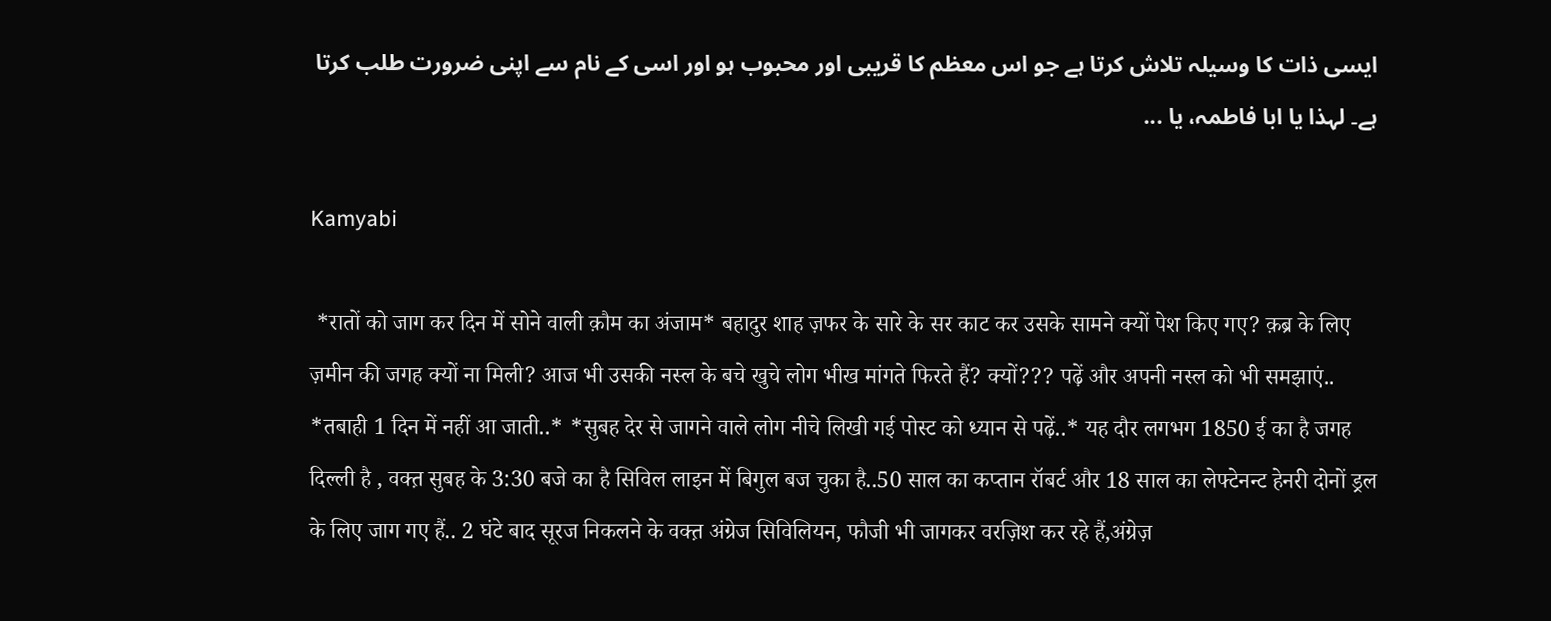ایسی ذات کا وسیلہ تلاش کرتا ہے جو اس معظم کا قریبی اور محبوب ہو اور اسی کے نام سے اپنی ضرورت طلب کرتا ہے۔ لہذا یا ابا فاطمہ، یا ...

Kamyabi

 *रातों को जाग कर दिन में सोने वाली क़ौम का अंजाम* बहादुर शाह ज़फर के सारे के सर काट कर उसके सामने क्यों पेश किए गए? क़ब्र के लिए ज़मीन की जगह क्यों ना मिली? आज भी उसकी नस्ल के बचे खुचे लोग भीख मांगते फिरते हैं? क्यों??? पढ़ें और अपनी नस्ल को भी समझाएं.. *तबाही 1 दिन में नहीं आ जाती..* *सुबह देर से जागने वाले लोग नीचे लिखी गई पोस्ट को ध्यान से पढ़ें..* यह दौर लगभग 1850 ई का है जगह दिल्ली है , वक्त़ सुबह के 3:30 बजे का है सिविल लाइन में बिगुल बज चुका है..50 साल का कप्तान रॉबर्ट और 18 साल का लेफ्टेनन्ट हेनरी दोनों ड्रल के लिए जाग गए हैं.. 2 घंटे बाद सूरज निकलने के वक्त़ अंग्रेज सिविलियन, फौजी भी जागकर वरज़िश कर रहे हैं,अंग्रेज़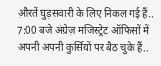औ़रतें घुड़सवारी के लिए निकल गई हैं.. 7:00 बजे अंग्रेज़ मजिस्ट्रेट ऑफिसों में अपनी अपनी कुर्सियों पर बैठ चुके हैं..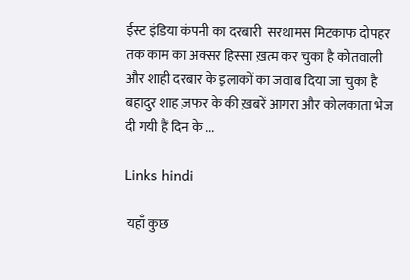ईस्ट इंडिया कंपनी का दरबारी  सरथामस मिटकाफ दोपहर तक काम का अक्सर हिस्सा ख़त्म कर चुका है कोतवाली और शाही दरबार के इ़लाकों का जवाब दिया जा चुका है बहादुर शाह ज़फर के की ख़बरें आगरा और कोलकाता भेज दी गयी हैं दिन के ...

Links hindi

 यहाँ कुछ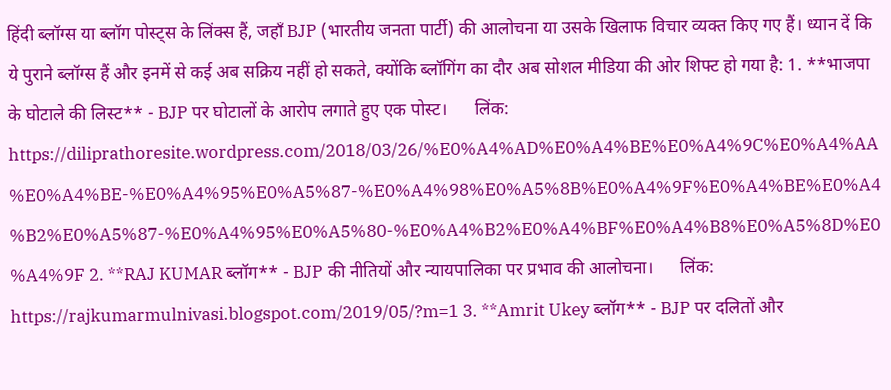हिंदी ब्लॉग्स या ब्लॉग पोस्ट्स के लिंक्स हैं, जहाँ BJP (भारतीय जनता पार्टी) की आलोचना या उसके खिलाफ विचार व्यक्त किए गए हैं। ध्यान दें कि ये पुराने ब्लॉग्स हैं और इनमें से कई अब सक्रिय नहीं हो सकते, क्योंकि ब्लॉगिंग का दौर अब सोशल मीडिया की ओर शिफ्ट हो गया है: 1. **भाजपा के घोटाले की लिस्ट** - BJP पर घोटालों के आरोप लगाते हुए एक पोस्ट।      लिंक: https://diliprathoresite.wordpress.com/2018/03/26/%E0%A4%AD%E0%A4%BE%E0%A4%9C%E0%A4%AA%E0%A4%BE-%E0%A4%95%E0%A5%87-%E0%A4%98%E0%A5%8B%E0%A4%9F%E0%A4%BE%E0%A4%B2%E0%A5%87-%E0%A4%95%E0%A5%80-%E0%A4%B2%E0%A4%BF%E0%A4%B8%E0%A5%8D%E0%A4%9F 2. **RAJ KUMAR ब्लॉग** - BJP की नीतियों और न्यायपालिका पर प्रभाव की आलोचना।      लिंक: https://rajkumarmulnivasi.blogspot.com/2019/05/?m=1 3. **Amrit Ukey ब्लॉग** - BJP पर दलितों और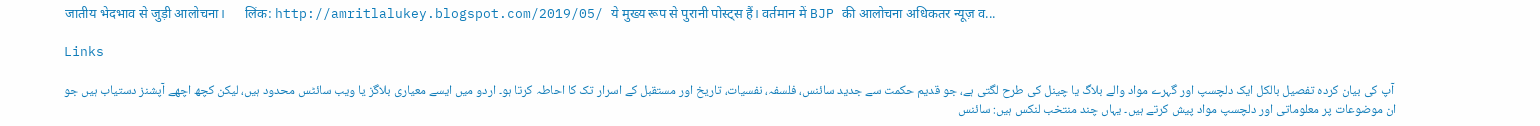जातीय भेदभाव से जुड़ी आलोचना।      लिंक: http://amritlalukey.blogspot.com/2019/05/ ये मुख्य रूप से पुरानी पोस्ट्स हैं। वर्तमान में BJP की आलोचना अधिकतर न्यूज़ व...

Links

 آپ کی بیان کردہ تفصیل بالکل ایک دلچسپ اور گہرے مواد والے بلاگ یا چینل کی طرح لگتی ہے، جو قدیم حکمت سے جدید سائنس، فلسفہ، نفسیات، تاریخ اور مستقبل کے اسرار تک کا احاطہ کرتا ہو۔ اردو میں ایسے معیاری بلاگز یا ویب سائٹس محدود ہیں، لیکن کچھ اچھے آپشنز دستیاب ہیں جو ان موضوعات پر معلوماتی اور دلچسپ مواد پیش کرتے ہیں۔ یہاں چند منتخب لنکس ہیں: سائنس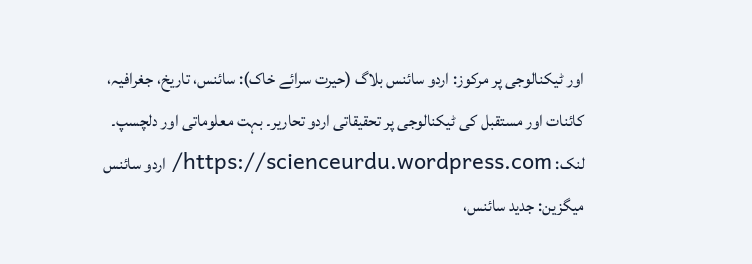اور ٹیکنالوجی پر مرکوز: اردو سائنس بلاگ (حیرت سرائے خاک): سائنس، تاریخ، جغرافیہ، کائنات اور مستقبل کی ٹیکنالوجی پر تحقیقاتی اردو تحاریر۔ بہت معلوماتی اور دلچسپ۔ لنک: https://scienceurdu.wordpress.com/ اردو سائنس میگزین: جدید سائنس،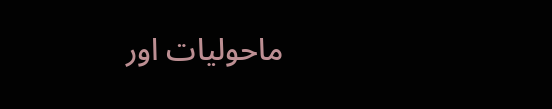ماحولیات اور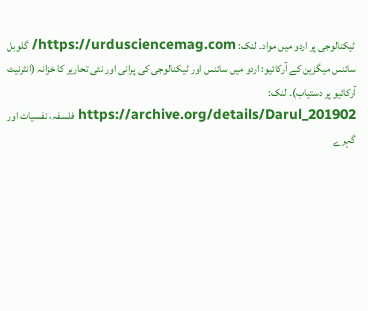ٹیکنالوجی پر اردو میں مواد۔ لنک: https://urdusciencemag.com/ گلوبل سائنس میگزین کے آرکائیو: اردو میں سائنس اور ٹیکنالوجی کی پرانی اور نئی تحاریر کا خزانہ (انٹرنیٹ آرکائیو پر دستیاب)۔ لنک: https://archive.org/details/Darul_201902 فلسفہ، نفسیات اور گہرے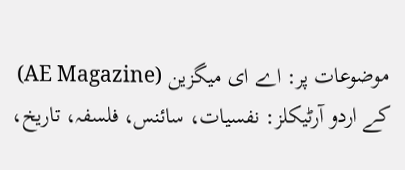موضوعات پر: اے ای میگزین (AE Magazine) کے اردو آرٹیکلز: نفسیات، سائنس، فلسفہ، تاریخ،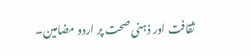ثقافت اور ذہنی صحت پر اردو مضامین۔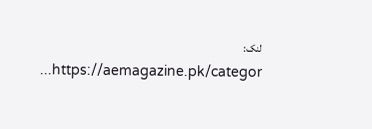لنک: https://aemagazine.pk/categor...